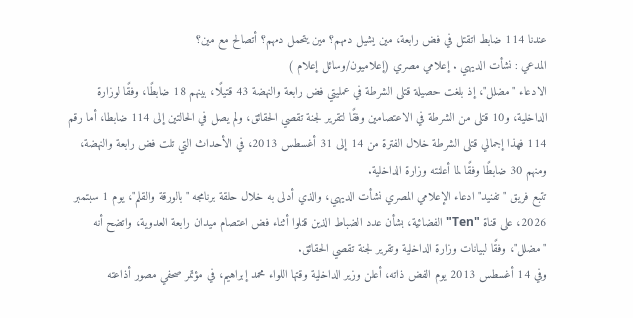عندنا 114 ضابط اتقتل في فض رابعة، مين يشيل دمهم؟ مين يتحمل دمهم؟ أتصالح مع مين؟
المدعي : نشأت الديهي . إعلامي مصري (إعلاميون/وسائل إعلام )
الادعاء "مضلل"، إذ بلغت حصيلة قتلى الشرطة في عمليتي فض رابعة والنهضة 43 قتيلًا، بينهم 18 ضابطًا، وفقًا لوزارة الداخلية، و10 قتلى من الشرطة في الاعتصامين وفقًا لتقرير لجنة تقصي الحقائق، ولم يصل في الحالتين إلى 114 ضابطا، أما رقم 114 فهذا إجمالي قتلى الشرطة خلال الفترة من 14 إلى 31 أغسطس 2013، في الأحداث التي تلت فض رابعة والنهضة، ومنهم 30 ضابطًا وفقًا لما أعلنته وزارة الداخلية.
تتبع فريق "تفنيد" ادعاء الإعلامي المصري نشأت الديهي، والذي أدلى به خلال حلقة برنامجه "بالورقة والقلم"، يوم 1 سبتمبر 2026، على قناة "Ten" الفضائية، بشأن عدد الضباط الذين قتلوا أثناء فض اعتصام ميدان رابعة العدوية، واتضح أنه "مضلل"، وفقًا لبيانات وزارة الداخلية وتقرير لجنة تقصي الحقائق.
وفي 14 أغسطس 2013 يوم الفض ذاته، أعلن وزير الداخلية وقتها اللواء محمد إبراهيم، في مؤتمر صحفي مصور أذاعته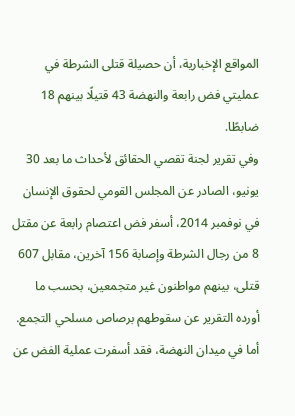المواقع الإخبارية، أن حصيلة قتلى الشرطة في عمليتي فض رابعة والنهضة 43 قتيلًا بينهم 18 ضابطًا.
وفي تقرير لجنة تقصي الحقائق لأحداث ما بعد 30 يونيو، الصادر عن المجلس القومي لحقوق الإنسان في نوفمبر 2014، أسفر فض اعتصام رابعة عن مقتل 8 من رجال الشرطة وإصابة 156 آخرين، مقابل 607 قتلى، بينهم مواطنون غير متجمعين، بحسب ما أورده التقرير عن سقوطهم برصاص مسلحي التجمع.
أما في ميدان النهضة، فقد أسفرت عملية الفض عن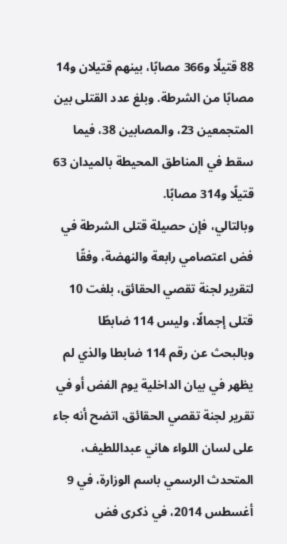88 قتيلًا و366 مصابًا، بينهم قتيلان و14 مصابًا من الشرطة. وبلغ عدد القتلى بين المتجمعين 23، والمصابين 38، فيما سقط في المناطق المحيطة بالميدان 63 قتيلًا و314 مصابًا.
وبالتالي، فإن حصيلة قتلى الشرطة في فض اعتصامي رابعة والنهضة، وفقًا لتقرير لجنة تقصي الحقائق، بلغت 10 قتلى إجمالًا، وليس 114 ضابطًا
وبالبحث عن رقم 114 ضابطا والذي لم يظهر في بيان الداخلية يوم الفض أو في تقرير لجنة تقصي الحقائق، اتضح أنه جاء على لسان اللواء هاني عبداللطيف، المتحدث الرسمي باسم الوزارة، في 9 أغسطس 2014، في ذكرى فض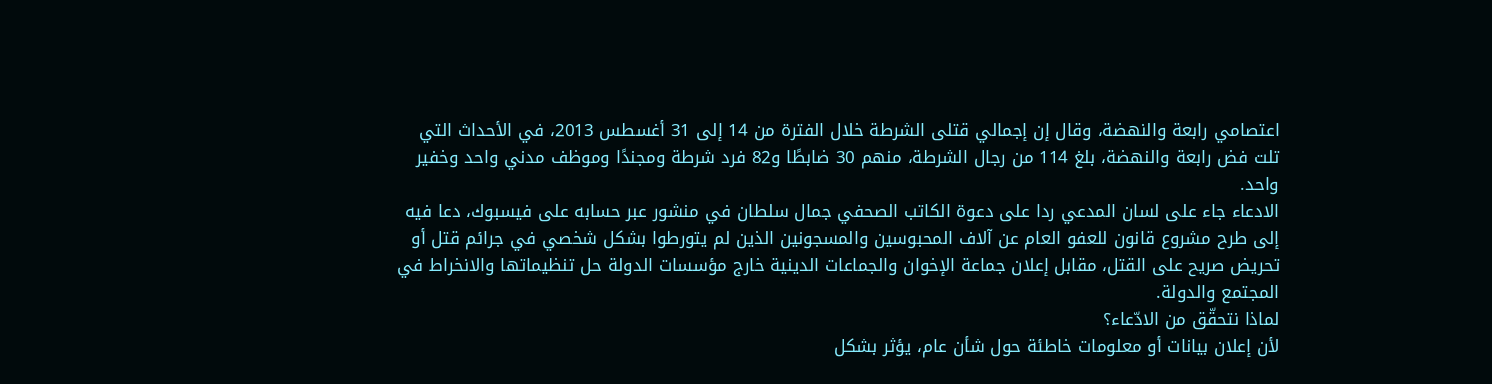اعتصامي رابعة والنهضة، وقال إن إجمالي قتلى الشرطة خلال الفترة من 14 إلى 31 أغسطس 2013، في الأحداث التي تلت فض رابعة والنهضة، بلغ 114 من رجال الشرطة، منهم 30 ضابطًا و82 فرد شرطة ومجندًا وموظف مدني واحد وخفير واحد.
الادعاء جاء على لسان المدعي ردا على دعوة الكاتب الصحفي جمال سلطان في منشور عبر حسابه على فيسبوك، دعا فيه إلى طرح مشروع قانون للعفو العام عن آلاف المحبوسين والمسجونين الذين لم يتورطوا بشكل شخصي في جرائم قتل أو تحريض صريح على القتل، مقابل إعلان جماعة الإخوان والجماعات الدينية خارج مؤسسات الدولة حل تنظيماتها والانخراط في المجتمع والدولة.
لماذا نتحقّق من الادّعاء؟
لأن إعلان بيانات أو معلومات خاطئة حول شأن عام، يؤثر بشكل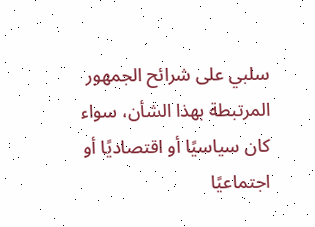سلبي على شرائح الجمهور المرتبطة بهذا الشأن، سواء كان سياسيًا أو اقتصاديًا أو اجتماعيًا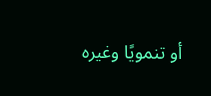أو تنمويًا وغيره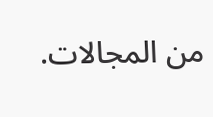من المجالات.